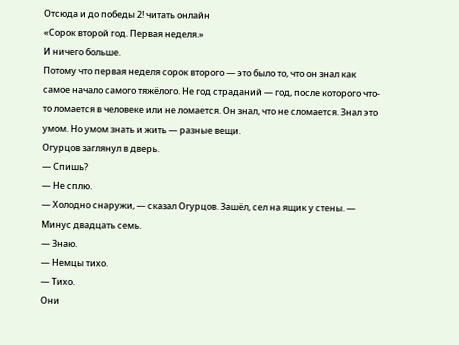Отсюда и до победы 2! читать онлайн
«Сорок второй год. Первая неделя.»
И ничего больше.
Потому что первая неделя сорок второго — это было то, что он знал как самое начало самого тяжёлого. Не год страданий — год, после которого что-то ломается в человеке или не ломается. Он знал, что не сломается. Знал это умом. Но умом знать и жить — разные вещи.
Огурцов заглянул в дверь.
— Спишь?
— Не сплю.
— Холодно снаружи, — сказал Огурцов. Зашёл, сел на ящик у стены. — Минус двадцать семь.
— Знаю.
— Немцы тихо.
— Тихо.
Они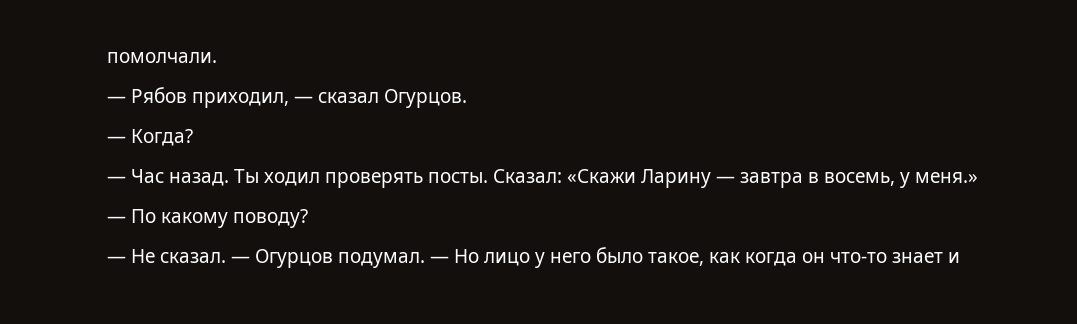помолчали.
— Рябов приходил, — сказал Огурцов.
— Когда?
— Час назад. Ты ходил проверять посты. Сказал: «Скажи Ларину — завтра в восемь, у меня.»
— По какому поводу?
— Не сказал. — Огурцов подумал. — Но лицо у него было такое, как когда он что-то знает и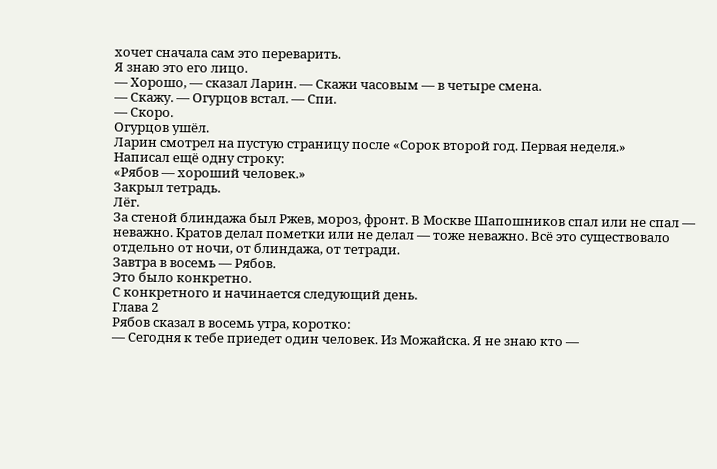хочет сначала сам это переварить.
Я знаю это его лицо.
— Хорошо, — сказал Ларин. — Скажи часовым — в четыре смена.
— Скажу. — Огурцов встал. — Спи.
— Скоро.
Огурцов ушёл.
Ларин смотрел на пустую страницу после «Сорок второй год. Первая неделя.»
Написал ещё одну строку:
«Рябов — хороший человек.»
Закрыл тетрадь.
Лёг.
За стеной блиндажа был Ржев, мороз, фронт. В Москве Шапошников спал или не спал — неважно. Кратов делал пометки или не делал — тоже неважно. Всё это существовало отдельно от ночи, от блиндажа, от тетради.
Завтра в восемь — Рябов.
Это было конкретно.
С конкретного и начинается следующий день.
Глава 2
Рябов сказал в восемь утра, коротко:
— Сегодня к тебе приедет один человек. Из Можайска. Я не знаю кто —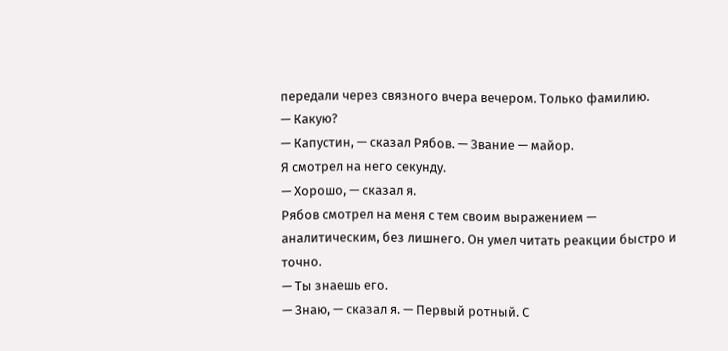передали через связного вчера вечером. Только фамилию.
— Какую?
— Капустин, — сказал Рябов. — Звание — майор.
Я смотрел на него секунду.
— Хорошо, — сказал я.
Рябов смотрел на меня с тем своим выражением — аналитическим, без лишнего. Он умел читать реакции быстро и точно.
— Ты знаешь его.
— Знаю, — сказал я. — Первый ротный. С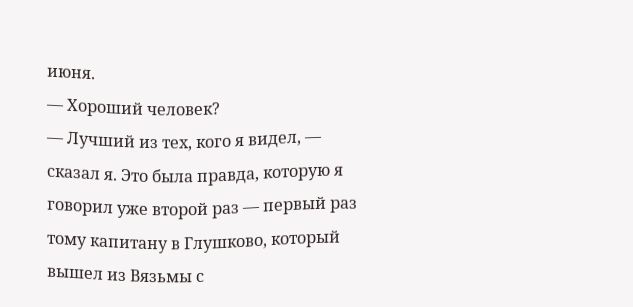июня.
— Хороший человек?
— Лучший из тех, кого я видел, — сказал я. Это была правда, которую я говорил уже второй раз — первый раз тому капитану в Глушково, который вышел из Вязьмы с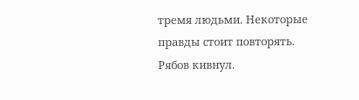тремя людьми. Некоторые правды стоит повторять.
Рябов кивнул.